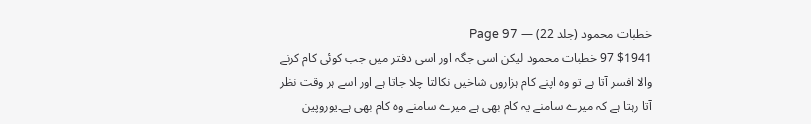خطبات محمود (جلد 22) — Page 97
$1941 97 خطبات محمود لیکن اسی جگہ اور اسی دفتر میں جب کوئی کام کرنے والا افسر آتا ہے تو وہ اپنے کام ہزاروں شاخیں نکالتا چلا جاتا ہے اور اسے ہر وقت نظر آتا رہتا ہے کہ میرے سامنے یہ کام بھی ہے میرے سامنے وہ کام بھی ہے۔یوروپین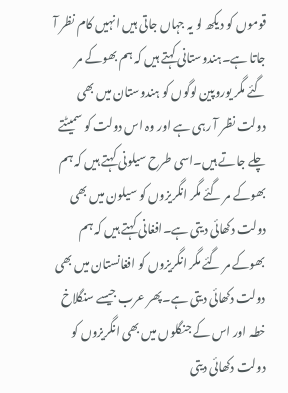قوموں کو دیکھ لو یہ جہاں جاتی ہیں انہیں کام نظر آ جاتا ہے۔ہندوستانی کہتے ہیں کہ ہم بھوکے مر گئے مگر یوروپین لوگوں کو ہندوستان میں بھی دولت نظر آ رہی ہے اور وہ اس دولت کو سمیٹتے چلے جاتے ہیں۔اسی طرح سیلونی کہتے ہیں کہ ہم بھوکے مر گئے مگر انگریزوں کو سیلون میں بھی دولت دکھائی دیتی ہے۔افغانی کہتے ہیں کہ ہم بھوکے مر گئے مگر انگریزوں کو افغانستان میں بھی دولت دکھائی دیتی ہے۔پھر عرب جیسے سنگلاخ خطہ اور اس کے جنگلوں میں بھی انگریزوں کو دولت دکھائی دیتی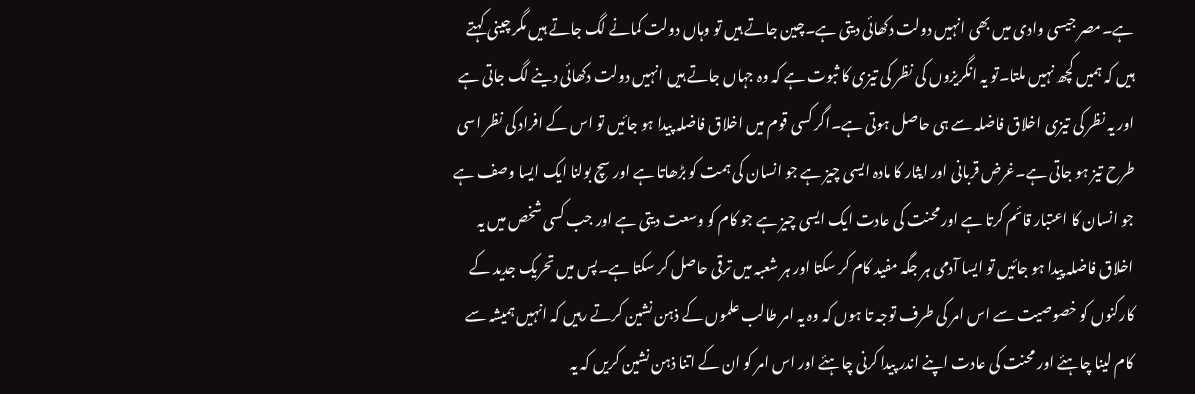ہے۔مصر جیسی وادی میں بھی انہیں دولت دکھائی دیتی ہے۔چین جاتے ہیں تو وہاں دولت کمانے لگ جاتے ہیں مگر چینی کہتے ہیں کہ ہمیں کچھ نہیں ملتا۔تو یہ انگریزوں کی نظر کی تیزی کا ثبوت ہے کہ وہ جہاں جاتے ہیں انہیں دولت دکھائی دینے لگ جاتی ہے اور یہ نظر کی تیزی اخلاق فاضلہ سے ہی حاصل ہوتی ہے۔اگر کسی قوم میں اخلاق فاضلہ پیدا ہو جائیں تو اس کے افراد کی نظر اسی طرح تیز ہو جاتی ہے۔غرض قربانی اور ایثار کا مادہ ایسی چیز ہے جو انسان کی ہمت کو بڑھاتا ہے اور سچ بولنا ایک ایسا وصف ہے جو انسان کا اعتبار قائم کرتا ہے اور محنت کی عادت ایک ایسی چیز ہے جو کام کو وسعت دیتی ہے اور جب کسی شخص میں یہ اخلاق فاضلہ پیدا ہو جائیں تو ایسا آدمی ہر جگہ مفید کام کر سکتا اور ہر شعبہ میں ترقی حاصل کر سکتا ہے۔پس میں تحریک جدید کے کارکنوں کو خصوصیت سے اس امر کی طرف توجہ تا ہوں کہ وہ یہ امر طالب علموں کے ذہن نشین کرتے رہیں کہ انہیں ہمیشہ سے کام لینا چاہئے اور محنت کی عادت اپنے اندر پیدا کرنی چاہئے اور اس امر کو ان کے اتنا ذہن نشین کریں کہ یہ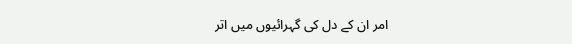امر ان کے دل کی گہرائیوں میں اتر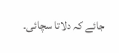جائے کہ دلاتا سچائی۔